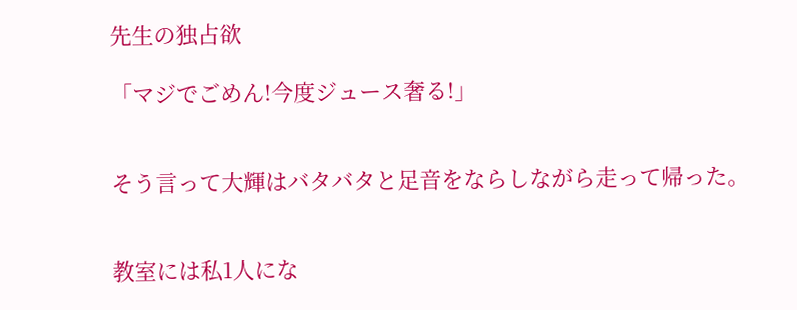先生の独占欲

「マジでごめん!今度ジュース奢る!」


そう言って大輝はバタバタと足音をならしながら走って帰った。


教室には私1人にな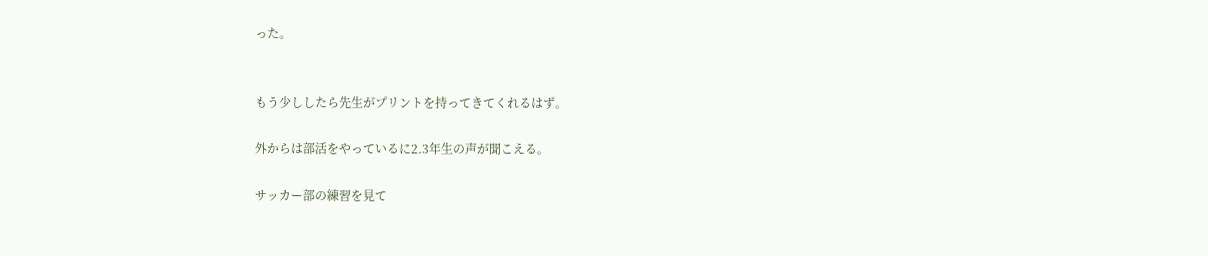った。


もう少ししたら先生がプリントを持ってきてくれるはず。

外からは部活をやっているに2.3年生の声が聞こえる。

サッカー部の練習を見て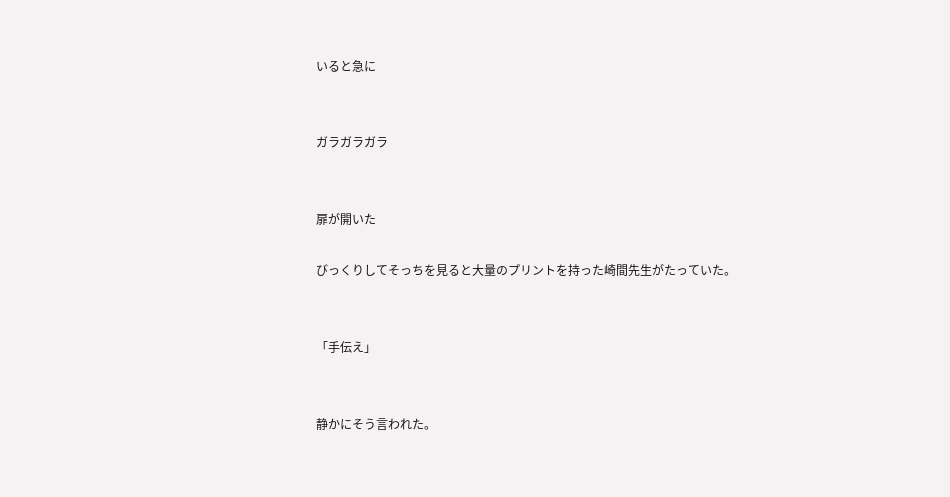いると急に


ガラガラガラ


扉が開いた

びっくりしてそっちを見ると大量のプリントを持った崎間先生がたっていた。


「手伝え」


静かにそう言われた。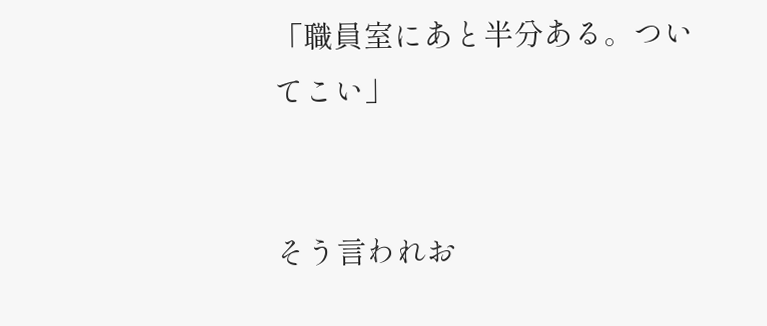「職員室にあと半分ある。ついてこい」


そう言われお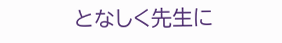となしく先生に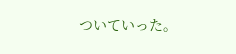ついていった。